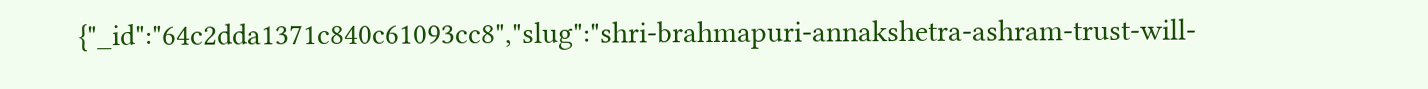{"_id":"64c2dda1371c840c61093cc8","slug":"shri-brahmapuri-annakshetra-ashram-trust-will-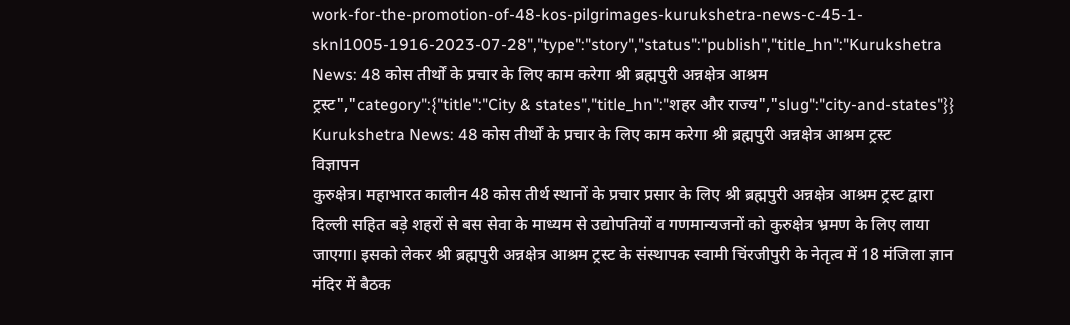work-for-the-promotion-of-48-kos-pilgrimages-kurukshetra-news-c-45-1-sknl1005-1916-2023-07-28","type":"story","status":"publish","title_hn":"Kurukshetra News: 48 कोस तीर्थों के प्रचार के लिए काम करेगा श्री ब्रह्मपुरी अन्नक्षेत्र आश्रम ट्रस्ट","category":{"title":"City & states","title_hn":"शहर और राज्य","slug":"city-and-states"}}
Kurukshetra News: 48 कोस तीर्थों के प्रचार के लिए काम करेगा श्री ब्रह्मपुरी अन्नक्षेत्र आश्रम ट्रस्ट
विज्ञापन
कुरुक्षेत्र। महाभारत कालीन 48 कोस तीर्थ स्थानों के प्रचार प्रसार के लिए श्री ब्रह्मपुरी अन्नक्षेत्र आश्रम ट्रस्ट द्वारा दिल्ली सहित बड़े शहरों से बस सेवा के माध्यम से उद्योपतियों व गणमान्यजनों को कुरुक्षेत्र भ्रमण के लिए लाया जाएगा। इसको लेकर श्री ब्रह्मपुरी अन्नक्षेत्र आश्रम ट्रस्ट के संस्थापक स्वामी चिंरजीपुरी के नेतृत्व में 18 मंजिला ज्ञान मंदिर में बैठक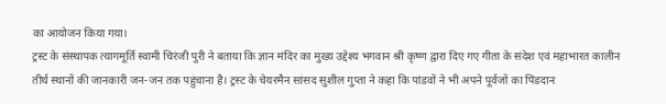का आयोजन किया गया।
ट्रस्ट के संस्थापक त्यागमूर्ति स्वामी चिरंजी पुरी ने बताया कि ज्ञान मंदिर का मुख्य उद्देश्य भगवान श्री कृष्ण द्वारा दिए गए गीता के संदेश एवं महाभारत कालीन तीर्थ स्थानों की जानकारी जन-जन तक पहुंचाना है। ट्रस्ट के चेयरमैन सांसद सुशील गुप्ता ने कहा कि पांडवों ने भी अपने पूर्वजों का पिंडदान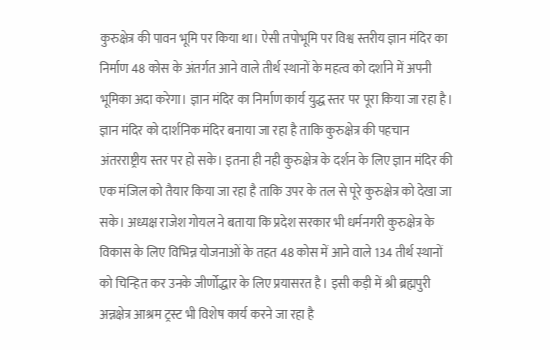कुरुक्षेत्र की पावन भूमि पर किया था। ऐसी तपोभूमि पर विश्व स्तरीय ज्ञान मंदिर का निर्माण 48 कोस के अंतर्गत आने वाले तीर्थ स्थानों के महत्व को दर्शाने में अपनी भूमिका अदा करेगा। ज्ञान मंदिर का निर्माण कार्य युद्ध स्तर पर पूरा किया जा रहा है।
ज्ञान मंदिर को दार्शनिक मंदिर बनाया जा रहा है ताकि कुरुक्षेत्र की पहचान अंतरराष्ट्रीय स्तर पर हो सके। इतना ही नही कुरुक्षेत्र के दर्शन के लिए ज्ञान मंदिर की एक मंजिल को तैयार किया जा रहा है ताकि उपर के तल से पूरे कुरुक्षेत्र को देखा जा सके। अध्यक्ष राजेश गोयल ने बताया कि प्रदेश सरकार भी धर्मनगरी कुरुक्षेत्र के विकास के लिए विभिन्न योजनाओं के तहत 48 कोस में आने वाले 134 तीर्थ स्थानों को चिन्हित कर उनके जीर्णोद्धार के लिए प्रयासरत है। इसी कड़ी में श्री ब्रह्मपुरी अन्नक्षेत्र आश्रम ट्रस्ट भी विशेष कार्य करने जा रहा है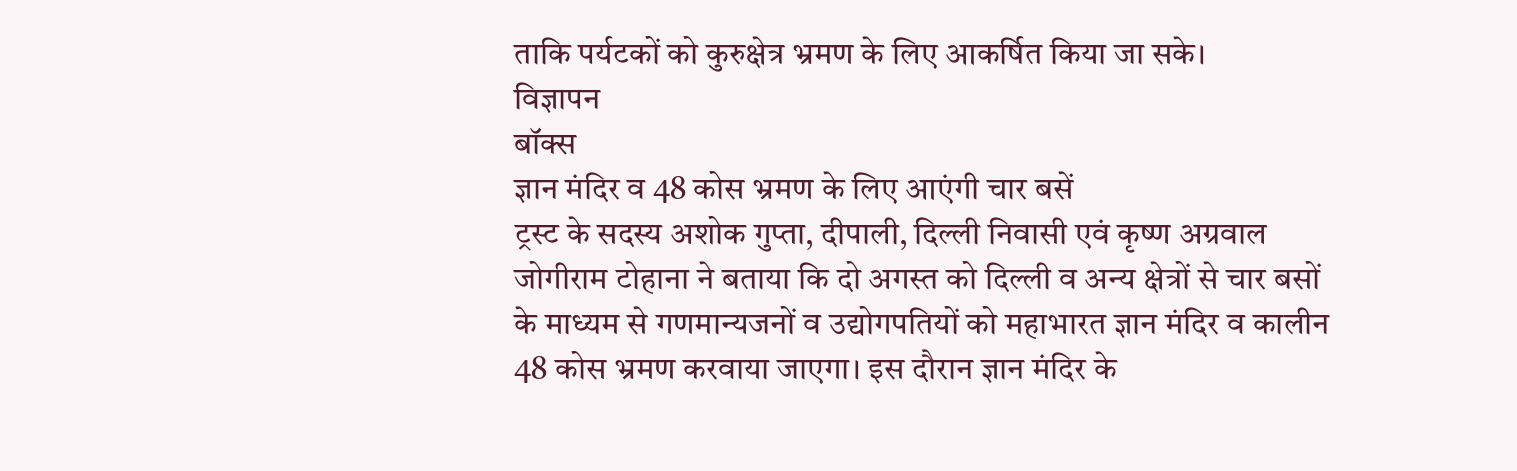ताकि पर्यटकों को कुरुक्षेत्र भ्रमण के लिए आकर्षित किया जा सके।
विज्ञापन
बॉक्स
ज्ञान मंदिर व 48 कोस भ्रमण के लिए आएंगी चार बसें
ट्रस्ट के सदस्य अशोक गुप्ता, दीपाली, दिल्ली निवासी एवं कृष्ण अग्रवाल जोगीराम टोहाना ने बताया कि दो अगस्त को दिल्ली व अन्य क्षेत्रों से चार बसों के माध्यम से गणमान्यजनों व उद्योगपतियों को महाभारत ज्ञान मंदिर व कालीन 48 कोस भ्रमण करवाया जाएगा। इस दौरान ज्ञान मंदिर के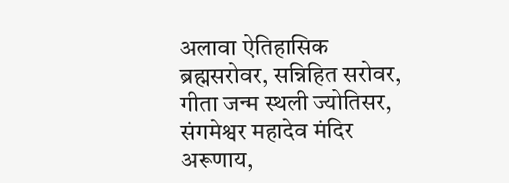अलावा ऐतिहासिक ब्रह्मसरोवर, सन्निहित सरोवर, गीता जन्म स्थली ज्योतिसर, संगमेश्वर महादेव मंदिर अरूणाय,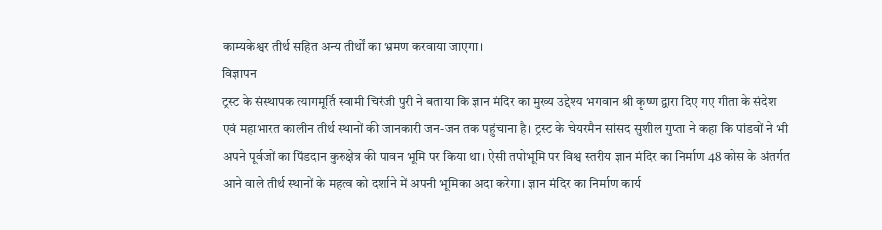काम्यकेश्वर तीर्थ सहित अन्य तीर्थों का भ्रमण करवाया जाएगा।
विज्ञापन
ट्रस्ट के संस्थापक त्यागमूर्ति स्वामी चिरंजी पुरी ने बताया कि ज्ञान मंदिर का मुख्य उद्देश्य भगवान श्री कृष्ण द्वारा दिए गए गीता के संदेश एवं महाभारत कालीन तीर्थ स्थानों की जानकारी जन-जन तक पहुंचाना है। ट्रस्ट के चेयरमैन सांसद सुशील गुप्ता ने कहा कि पांडवों ने भी अपने पूर्वजों का पिंडदान कुरुक्षेत्र की पावन भूमि पर किया था। ऐसी तपोभूमि पर विश्व स्तरीय ज्ञान मंदिर का निर्माण 48 कोस के अंतर्गत आने वाले तीर्थ स्थानों के महत्व को दर्शाने में अपनी भूमिका अदा करेगा। ज्ञान मंदिर का निर्माण कार्य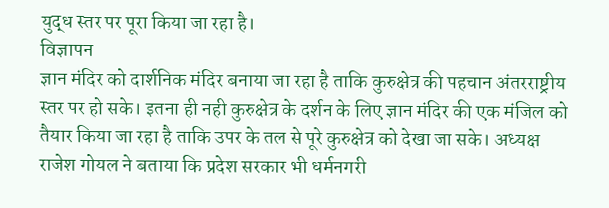युद्ध स्तर पर पूरा किया जा रहा है।
विज्ञापन
ज्ञान मंदिर को दार्शनिक मंदिर बनाया जा रहा है ताकि कुरुक्षेत्र की पहचान अंतरराष्ट्रीय स्तर पर हो सके। इतना ही नही कुरुक्षेत्र के दर्शन के लिए ज्ञान मंदिर की एक मंजिल को तैयार किया जा रहा है ताकि उपर के तल से पूरे कुरुक्षेत्र को देखा जा सके। अध्यक्ष राजेश गोयल ने बताया कि प्रदेश सरकार भी धर्मनगरी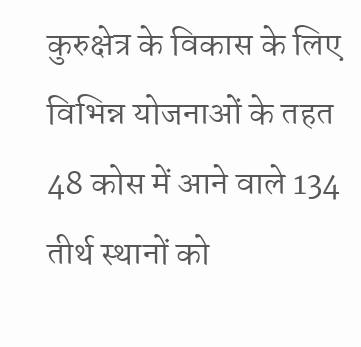कुरुक्षेत्र के विकास के लिए विभिन्न योजनाओं के तहत 48 कोस में आने वाले 134 तीर्थ स्थानों को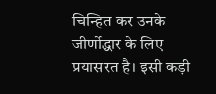चिन्हित कर उनके जीर्णोद्धार के लिए प्रयासरत है। इसी कड़ी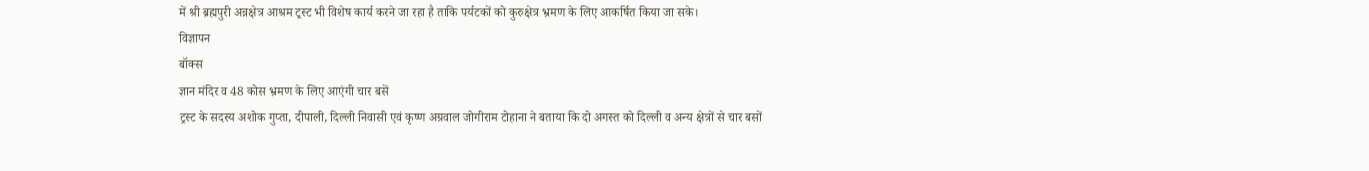में श्री ब्रह्मपुरी अन्नक्षेत्र आश्रम ट्रस्ट भी विशेष कार्य करने जा रहा है ताकि पर्यटकों को कुरुक्षेत्र भ्रमण के लिए आकर्षित किया जा सके।
विज्ञापन
बॉक्स
ज्ञान मंदिर व 48 कोस भ्रमण के लिए आएंगी चार बसें
ट्रस्ट के सदस्य अशोक गुप्ता, दीपाली, दिल्ली निवासी एवं कृष्ण अग्रवाल जोगीराम टोहाना ने बताया कि दो अगस्त को दिल्ली व अन्य क्षेत्रों से चार बसों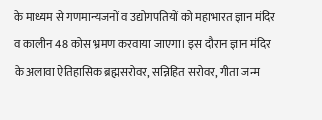के माध्यम से गणमान्यजनों व उद्योगपतियों को महाभारत ज्ञान मंदिर व कालीन 48 कोस भ्रमण करवाया जाएगा। इस दौरान ज्ञान मंदिर के अलावा ऐतिहासिक ब्रह्मसरोवर, सन्निहित सरोवर, गीता जन्म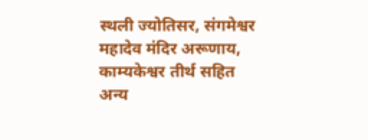स्थली ज्योतिसर, संगमेश्वर महादेव मंदिर अरूणाय, काम्यकेश्वर तीर्थ सहित अन्य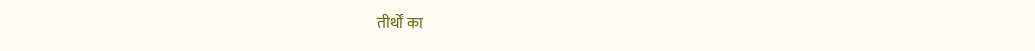तीर्थों का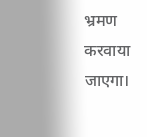भ्रमण करवाया जाएगा।